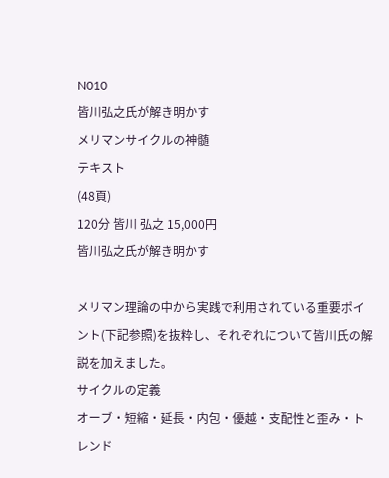N010
皆川弘之氏が解き明かす
メリマンサイクルの神髄
テキスト
(48頁)
120分 皆川 弘之 15,000円
皆川弘之氏が解き明かす

メリマン理論の中から実践で利用されている重要ポイント(下記参照)を抜粋し、それぞれについて皆川氏の解説を加えました。
サイクルの定義
オーブ・短縮・延長・内包・優越・支配性と歪み・トレンド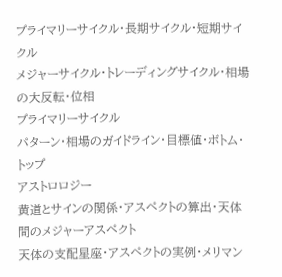プライマリーサイクル・長期サイクル・短期サイクル
メジャーサイクル・トレーディングサイクル・相場の大反転・位相
プライマリーサイクル
パターン・相場のガイドライン・目標値・ボトム・トップ
アストロロジー
黄道とサインの関係・アスペクトの算出・天体間のメジャーアスペクト
天体の支配星座・アスペクトの実例・メリマン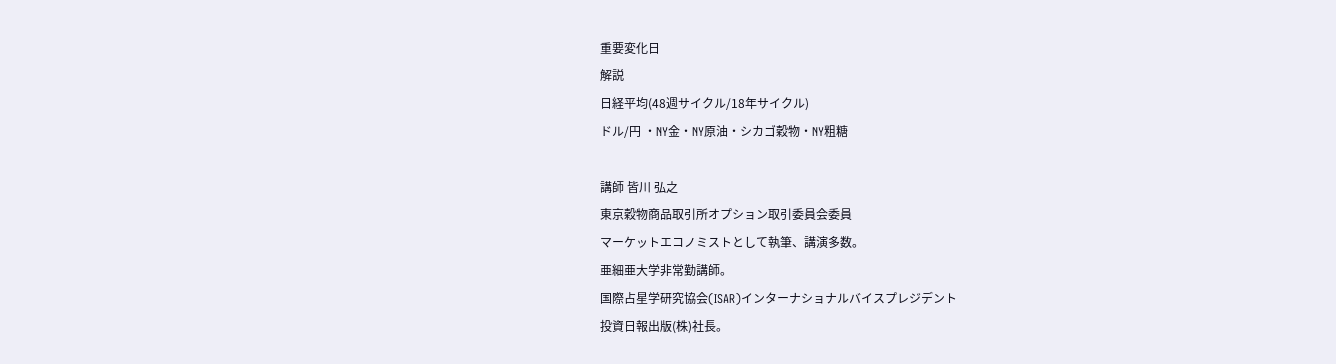重要変化日
解説
日経平均(48週サイクル/18年サイクル)
ドル/円 ・NY金・NY原油・シカゴ穀物・NY粗糖

講師 皆川 弘之
東京穀物商品取引所オプション取引委員会委員
マーケットエコノミストとして執筆、講演多数。
亜細亜大学非常勤講師。
国際占星学研究協会(ISAR)インターナショナルバイスプレジデント
投資日報出版(株)社長。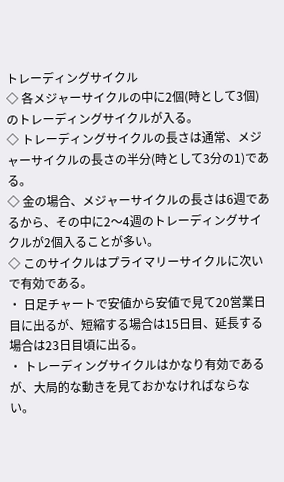トレーディングサイクル
◇ 各メジャーサイクルの中に2個(時として3個)のトレーディングサイクルが入る。
◇ トレーディングサイクルの長さは通常、メジャーサイクルの長さの半分(時として3分の1)である。
◇ 金の場合、メジャーサイクルの長さは6週であるから、その中に2〜4週のトレーディングサイクルが2個入ることが多い。
◇ このサイクルはプライマリーサイクルに次いで有効である。
・ 日足チャートで安値から安値で見て20営業日目に出るが、短縮する場合は15日目、延長する場合は23日目頃に出る。
・ トレーディングサイクルはかなり有効であるが、大局的な動きを見ておかなければならない。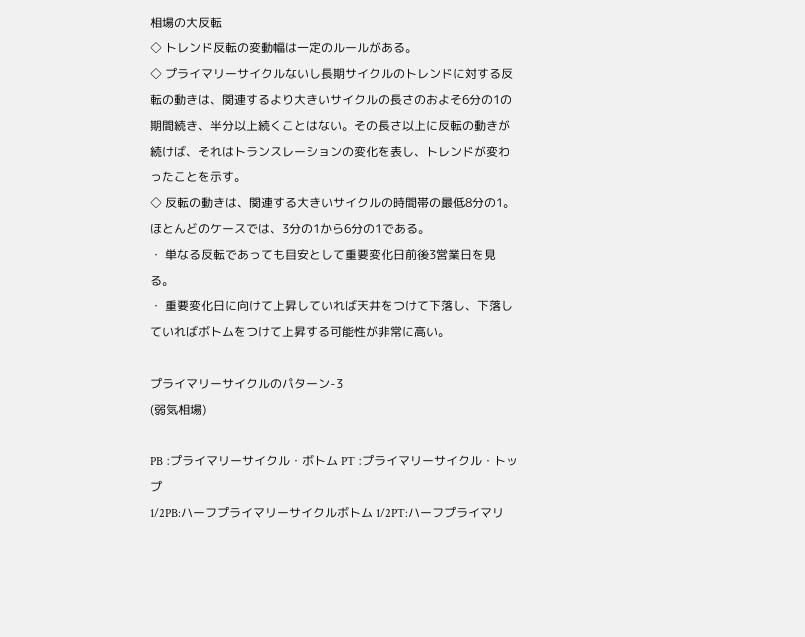相場の大反転
◇ トレンド反転の変動幅は一定のルールがある。
◇ プライマリーサイクルないし長期サイクルのトレンドに対する反転の動きは、関連するより大きいサイクルの長さのおよそ6分の1の期間続き、半分以上続くことはない。その長さ以上に反転の動きが続けば、それはトランスレーションの変化を表し、トレンドが変わったことを示す。
◇ 反転の動きは、関連する大きいサイクルの時間帯の最低8分の1。ほとんどのケースでは、3分の1から6分の1である。
・ 単なる反転であっても目安として重要変化日前後3営業日を見る。
・ 重要変化日に向けて上昇していれば天井をつけて下落し、下落していればボトムをつけて上昇する可能性が非常に高い。

プライマリーサイクルのパターン-3
(弱気相場)

PB :プライマリーサイクル・ボトム PT :プライマリーサイクル・トップ
1/2PB:ハーフプライマリーサイクルボトム 1/2PT:ハーフプライマリ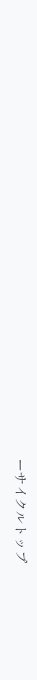ーサイクルトップ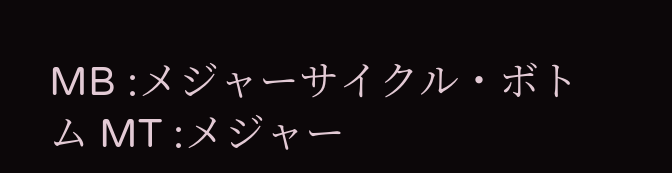MB :メジャーサイクル・ボトム MT :メジャー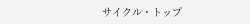サイクル・トップ